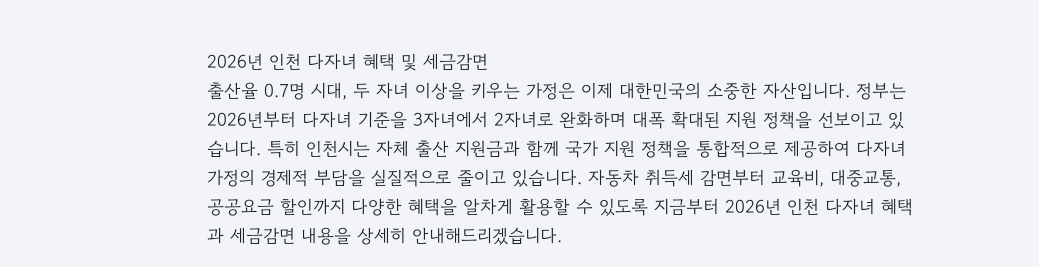2026년 인천 다자녀 혜택 및 세금감면
출산율 0.7명 시대, 두 자녀 이상을 키우는 가정은 이제 대한민국의 소중한 자산입니다. 정부는 2026년부터 다자녀 기준을 3자녀에서 2자녀로 완화하며 대폭 확대된 지원 정책을 선보이고 있습니다. 특히 인천시는 자체 출산 지원금과 함께 국가 지원 정책을 통합적으로 제공하여 다자녀 가정의 경제적 부담을 실질적으로 줄이고 있습니다. 자동차 취득세 감면부터 교육비, 대중교통, 공공요금 할인까지 다양한 혜택을 알차게 활용할 수 있도록 지금부터 2026년 인천 다자녀 혜택과 세금감면 내용을 상세히 안내해드리겠습니다.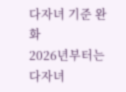다자녀 기준 완화
2026년부터는 다자녀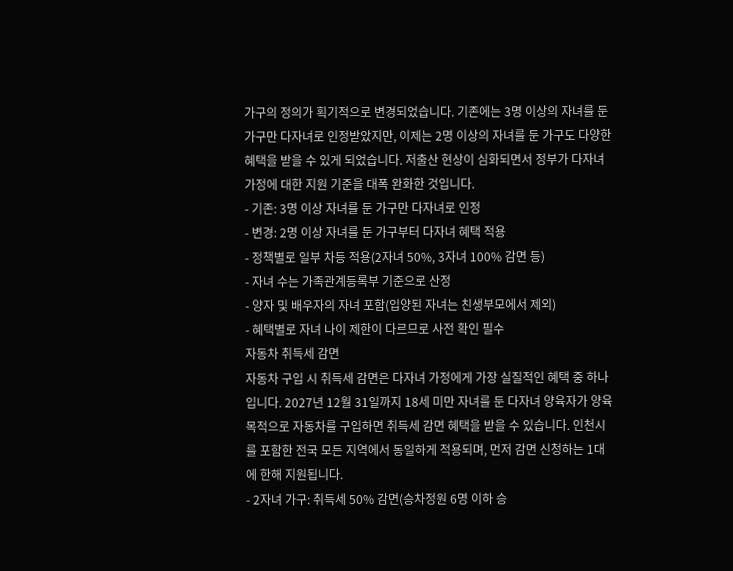가구의 정의가 획기적으로 변경되었습니다. 기존에는 3명 이상의 자녀를 둔 가구만 다자녀로 인정받았지만, 이제는 2명 이상의 자녀를 둔 가구도 다양한 혜택을 받을 수 있게 되었습니다. 저출산 현상이 심화되면서 정부가 다자녀 가정에 대한 지원 기준을 대폭 완화한 것입니다.
- 기존: 3명 이상 자녀를 둔 가구만 다자녀로 인정
- 변경: 2명 이상 자녀를 둔 가구부터 다자녀 혜택 적용
- 정책별로 일부 차등 적용(2자녀 50%, 3자녀 100% 감면 등)
- 자녀 수는 가족관계등록부 기준으로 산정
- 양자 및 배우자의 자녀 포함(입양된 자녀는 친생부모에서 제외)
- 혜택별로 자녀 나이 제한이 다르므로 사전 확인 필수
자동차 취득세 감면
자동차 구입 시 취득세 감면은 다자녀 가정에게 가장 실질적인 혜택 중 하나입니다. 2027년 12월 31일까지 18세 미만 자녀를 둔 다자녀 양육자가 양육 목적으로 자동차를 구입하면 취득세 감면 혜택을 받을 수 있습니다. 인천시를 포함한 전국 모든 지역에서 동일하게 적용되며, 먼저 감면 신청하는 1대에 한해 지원됩니다.
- 2자녀 가구: 취득세 50% 감면(승차정원 6명 이하 승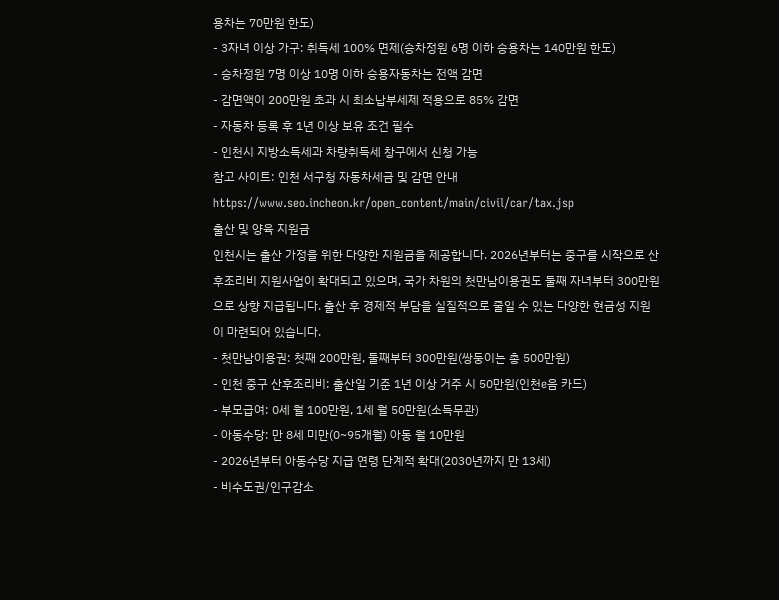용차는 70만원 한도)
- 3자녀 이상 가구: 취득세 100% 면제(승차정원 6명 이하 승용차는 140만원 한도)
- 승차정원 7명 이상 10명 이하 승용자동차는 전액 감면
- 감면액이 200만원 초과 시 최소납부세제 적용으로 85% 감면
- 자동차 등록 후 1년 이상 보유 조건 필수
- 인천시 지방소득세과 차량취득세 창구에서 신청 가능
참고 사이트: 인천 서구청 자동차세금 및 감면 안내 https://www.seo.incheon.kr/open_content/main/civil/car/tax.jsp
출산 및 양육 지원금
인천시는 출산 가정을 위한 다양한 지원금을 제공합니다. 2026년부터는 중구를 시작으로 산후조리비 지원사업이 확대되고 있으며, 국가 차원의 첫만남이용권도 둘째 자녀부터 300만원으로 상향 지급됩니다. 출산 후 경제적 부담을 실질적으로 줄일 수 있는 다양한 현금성 지원이 마련되어 있습니다.
- 첫만남이용권: 첫째 200만원, 둘째부터 300만원(쌍둥이는 총 500만원)
- 인천 중구 산후조리비: 출산일 기준 1년 이상 거주 시 50만원(인천e음 카드)
- 부모급여: 0세 월 100만원, 1세 월 50만원(소득무관)
- 아동수당: 만 8세 미만(0~95개월) 아동 월 10만원
- 2026년부터 아동수당 지급 연령 단계적 확대(2030년까지 만 13세)
- 비수도권/인구감소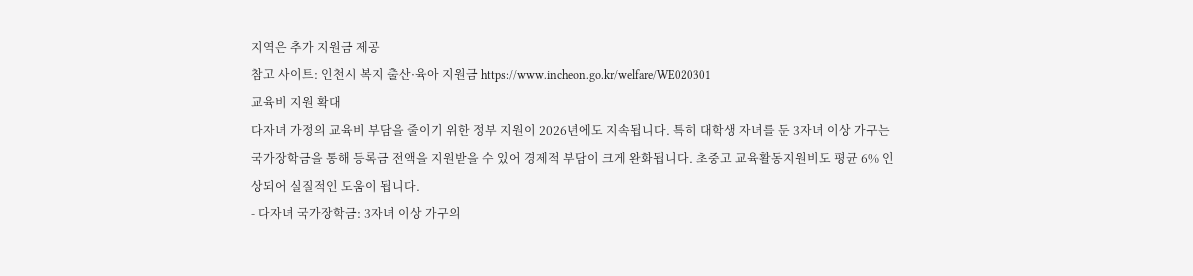지역은 추가 지원금 제공
참고 사이트: 인천시 복지 출산·육아 지원금 https://www.incheon.go.kr/welfare/WE020301
교육비 지원 확대
다자녀 가정의 교육비 부담을 줄이기 위한 정부 지원이 2026년에도 지속됩니다. 특히 대학생 자녀를 둔 3자녀 이상 가구는 국가장학금을 통해 등록금 전액을 지원받을 수 있어 경제적 부담이 크게 완화됩니다. 초중고 교육활동지원비도 평균 6% 인상되어 실질적인 도움이 됩니다.
- 다자녀 국가장학금: 3자녀 이상 가구의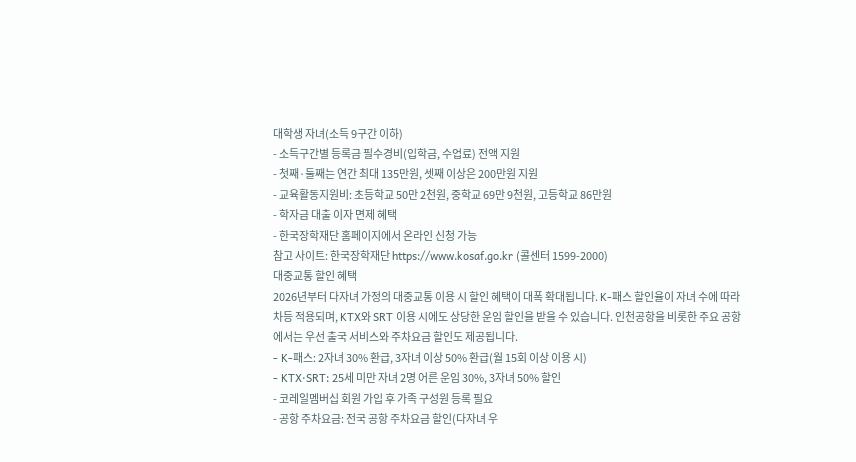대학생 자녀(소득 9구간 이하)
- 소득구간별 등록금 필수경비(입학금, 수업료) 전액 지원
- 첫째·둘째는 연간 최대 135만원, 셋째 이상은 200만원 지원
- 교육활동지원비: 초등학교 50만 2천원, 중학교 69만 9천원, 고등학교 86만원
- 학자금 대출 이자 면제 혜택
- 한국장학재단 홈페이지에서 온라인 신청 가능
참고 사이트: 한국장학재단 https://www.kosaf.go.kr (콜센터 1599-2000)
대중교통 할인 혜택
2026년부터 다자녀 가정의 대중교통 이용 시 할인 혜택이 대폭 확대됩니다. K-패스 할인율이 자녀 수에 따라 차등 적용되며, KTX와 SRT 이용 시에도 상당한 운임 할인을 받을 수 있습니다. 인천공항을 비롯한 주요 공항에서는 우선 출국 서비스와 주차요금 할인도 제공됩니다.
- K-패스: 2자녀 30% 환급, 3자녀 이상 50% 환급(월 15회 이상 이용 시)
- KTX·SRT: 25세 미만 자녀 2명 어른 운임 30%, 3자녀 50% 할인
- 코레일멤버십 회원 가입 후 가족 구성원 등록 필요
- 공항 주차요금: 전국 공항 주차요금 할인(다자녀 우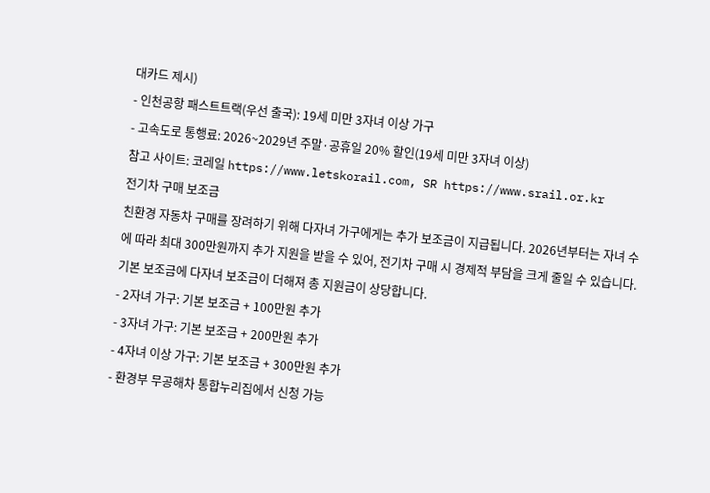대카드 제시)
- 인천공항 패스트트랙(우선 출국): 19세 미만 3자녀 이상 가구
- 고속도로 통행료: 2026~2029년 주말·공휴일 20% 할인(19세 미만 3자녀 이상)
참고 사이트: 코레일 https://www.letskorail.com, SR https://www.srail.or.kr
전기차 구매 보조금
친환경 자동차 구매를 장려하기 위해 다자녀 가구에게는 추가 보조금이 지급됩니다. 2026년부터는 자녀 수에 따라 최대 300만원까지 추가 지원을 받을 수 있어, 전기차 구매 시 경제적 부담을 크게 줄일 수 있습니다. 기본 보조금에 다자녀 보조금이 더해져 총 지원금이 상당합니다.
- 2자녀 가구: 기본 보조금 + 100만원 추가
- 3자녀 가구: 기본 보조금 + 200만원 추가
- 4자녀 이상 가구: 기본 보조금 + 300만원 추가
- 환경부 무공해차 통합누리집에서 신청 가능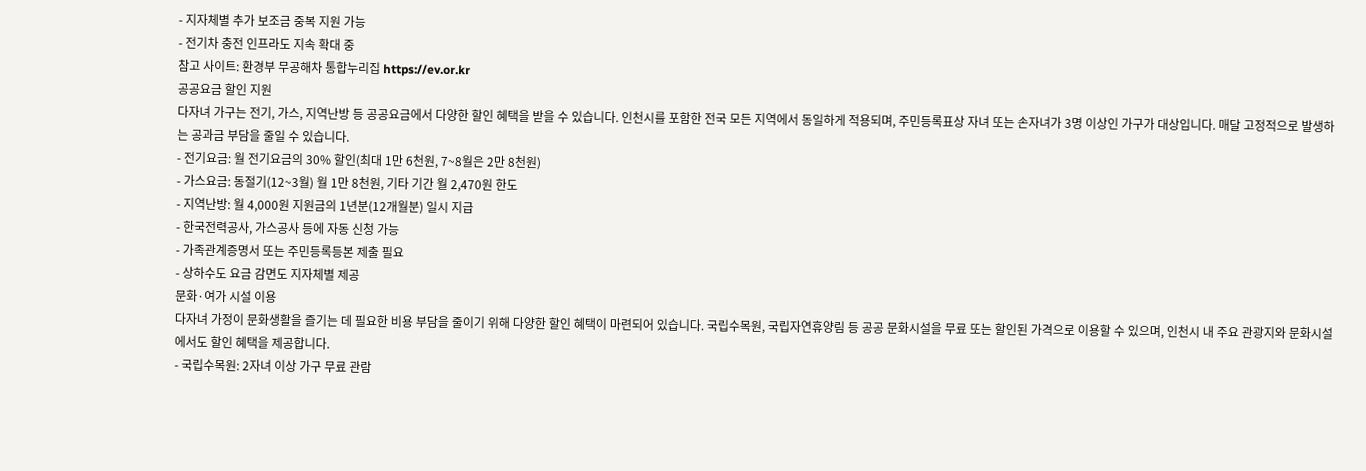- 지자체별 추가 보조금 중복 지원 가능
- 전기차 충전 인프라도 지속 확대 중
참고 사이트: 환경부 무공해차 통합누리집 https://ev.or.kr
공공요금 할인 지원
다자녀 가구는 전기, 가스, 지역난방 등 공공요금에서 다양한 할인 혜택을 받을 수 있습니다. 인천시를 포함한 전국 모든 지역에서 동일하게 적용되며, 주민등록표상 자녀 또는 손자녀가 3명 이상인 가구가 대상입니다. 매달 고정적으로 발생하는 공과금 부담을 줄일 수 있습니다.
- 전기요금: 월 전기요금의 30% 할인(최대 1만 6천원, 7~8월은 2만 8천원)
- 가스요금: 동절기(12~3월) 월 1만 8천원, 기타 기간 월 2,470원 한도
- 지역난방: 월 4,000원 지원금의 1년분(12개월분) 일시 지급
- 한국전력공사, 가스공사 등에 자동 신청 가능
- 가족관계증명서 또는 주민등록등본 제출 필요
- 상하수도 요금 감면도 지자체별 제공
문화·여가 시설 이용
다자녀 가정이 문화생활을 즐기는 데 필요한 비용 부담을 줄이기 위해 다양한 할인 혜택이 마련되어 있습니다. 국립수목원, 국립자연휴양림 등 공공 문화시설을 무료 또는 할인된 가격으로 이용할 수 있으며, 인천시 내 주요 관광지와 문화시설에서도 할인 혜택을 제공합니다.
- 국립수목원: 2자녀 이상 가구 무료 관람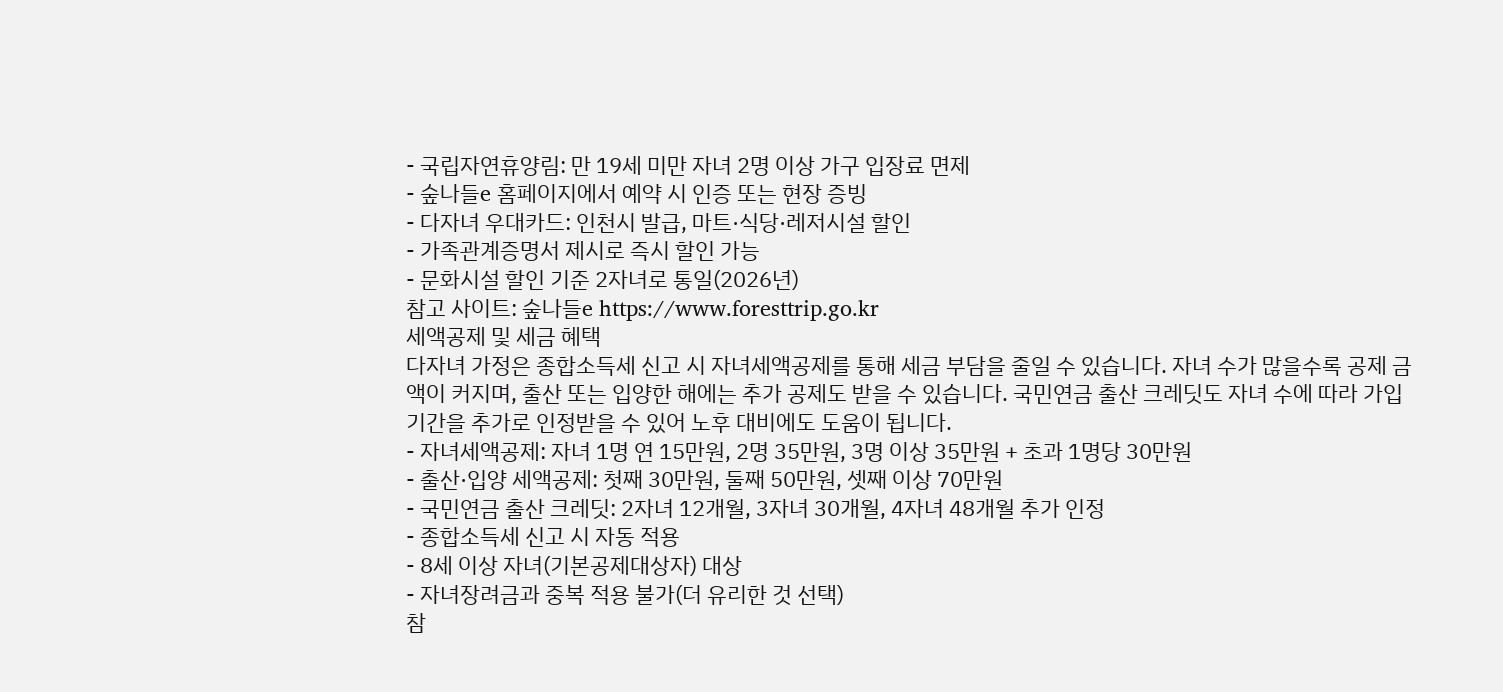- 국립자연휴양림: 만 19세 미만 자녀 2명 이상 가구 입장료 면제
- 숲나들e 홈페이지에서 예약 시 인증 또는 현장 증빙
- 다자녀 우대카드: 인천시 발급, 마트·식당·레저시설 할인
- 가족관계증명서 제시로 즉시 할인 가능
- 문화시설 할인 기준 2자녀로 통일(2026년)
참고 사이트: 숲나들e https://www.foresttrip.go.kr
세액공제 및 세금 혜택
다자녀 가정은 종합소득세 신고 시 자녀세액공제를 통해 세금 부담을 줄일 수 있습니다. 자녀 수가 많을수록 공제 금액이 커지며, 출산 또는 입양한 해에는 추가 공제도 받을 수 있습니다. 국민연금 출산 크레딧도 자녀 수에 따라 가입기간을 추가로 인정받을 수 있어 노후 대비에도 도움이 됩니다.
- 자녀세액공제: 자녀 1명 연 15만원, 2명 35만원, 3명 이상 35만원 + 초과 1명당 30만원
- 출산·입양 세액공제: 첫째 30만원, 둘째 50만원, 셋째 이상 70만원
- 국민연금 출산 크레딧: 2자녀 12개월, 3자녀 30개월, 4자녀 48개월 추가 인정
- 종합소득세 신고 시 자동 적용
- 8세 이상 자녀(기본공제대상자) 대상
- 자녀장려금과 중복 적용 불가(더 유리한 것 선택)
참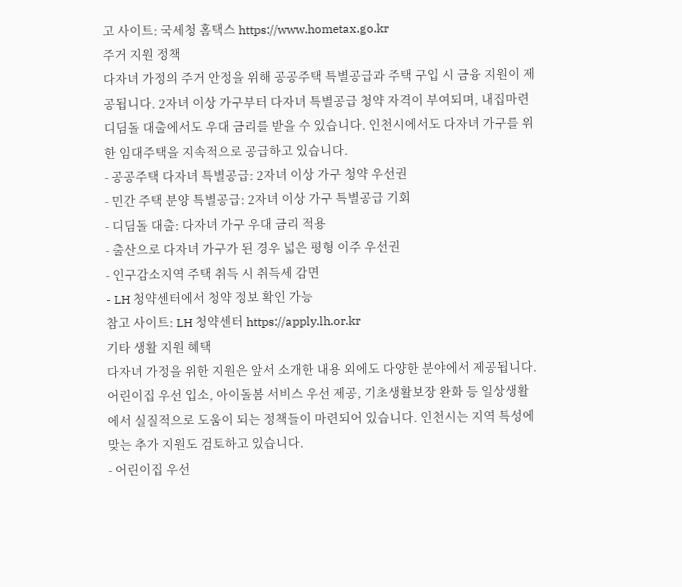고 사이트: 국세청 홈택스 https://www.hometax.go.kr
주거 지원 정책
다자녀 가정의 주거 안정을 위해 공공주택 특별공급과 주택 구입 시 금융 지원이 제공됩니다. 2자녀 이상 가구부터 다자녀 특별공급 청약 자격이 부여되며, 내집마련 디딤돌 대출에서도 우대 금리를 받을 수 있습니다. 인천시에서도 다자녀 가구를 위한 임대주택을 지속적으로 공급하고 있습니다.
- 공공주택 다자녀 특별공급: 2자녀 이상 가구 청약 우선권
- 민간 주택 분양 특별공급: 2자녀 이상 가구 특별공급 기회
- 디딤돌 대출: 다자녀 가구 우대 금리 적용
- 출산으로 다자녀 가구가 된 경우 넓은 평형 이주 우선권
- 인구감소지역 주택 취득 시 취득세 감면
- LH 청약센터에서 청약 정보 확인 가능
참고 사이트: LH 청약센터 https://apply.lh.or.kr
기타 생활 지원 혜택
다자녀 가정을 위한 지원은 앞서 소개한 내용 외에도 다양한 분야에서 제공됩니다. 어린이집 우선 입소, 아이돌봄 서비스 우선 제공, 기초생활보장 완화 등 일상생활에서 실질적으로 도움이 되는 정책들이 마련되어 있습니다. 인천시는 지역 특성에 맞는 추가 지원도 검토하고 있습니다.
- 어린이집 우선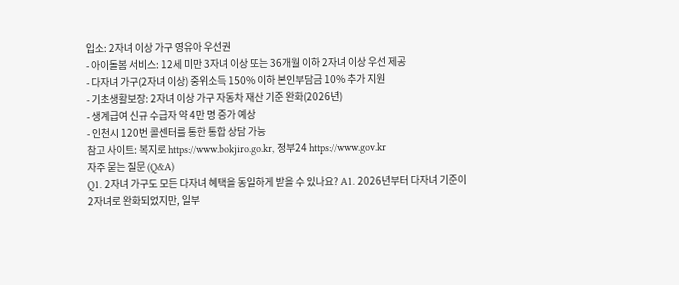입소: 2자녀 이상 가구 영유아 우선권
- 아이돌봄 서비스: 12세 미만 3자녀 이상 또는 36개월 이하 2자녀 이상 우선 제공
- 다자녀 가구(2자녀 이상) 중위소득 150% 이하 본인부담금 10% 추가 지원
- 기초생활보장: 2자녀 이상 가구 자동차 재산 기준 완화(2026년)
- 생계급여 신규 수급자 약 4만 명 증가 예상
- 인천시 120번 콜센터를 통한 통합 상담 가능
참고 사이트: 복지로 https://www.bokjiro.go.kr, 정부24 https://www.gov.kr
자주 묻는 질문 (Q&A)
Q1. 2자녀 가구도 모든 다자녀 혜택을 동일하게 받을 수 있나요? A1. 2026년부터 다자녀 기준이 2자녀로 완화되었지만, 일부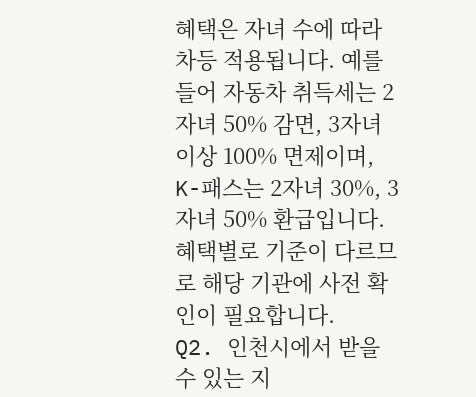혜택은 자녀 수에 따라 차등 적용됩니다. 예를 들어 자동차 취득세는 2자녀 50% 감면, 3자녀 이상 100% 면제이며, K-패스는 2자녀 30%, 3자녀 50% 환급입니다. 혜택별로 기준이 다르므로 해당 기관에 사전 확인이 필요합니다.
Q2. 인천시에서 받을 수 있는 지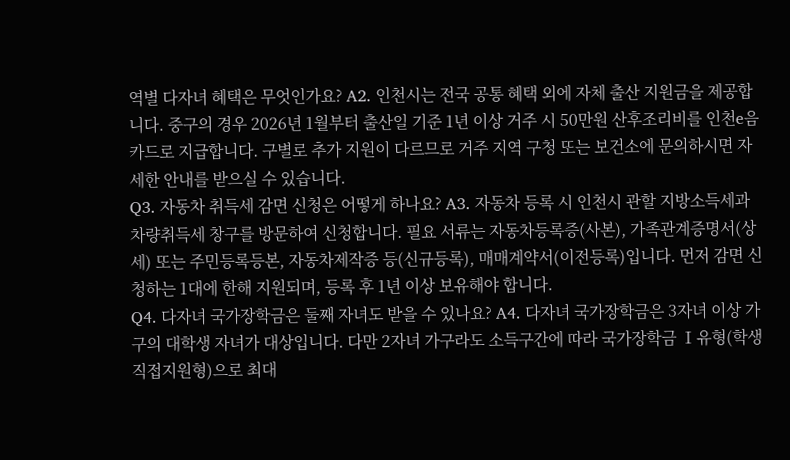역별 다자녀 혜택은 무엇인가요? A2. 인천시는 전국 공통 혜택 외에 자체 출산 지원금을 제공합니다. 중구의 경우 2026년 1월부터 출산일 기준 1년 이상 거주 시 50만원 산후조리비를 인천e음 카드로 지급합니다. 구별로 추가 지원이 다르므로 거주 지역 구청 또는 보건소에 문의하시면 자세한 안내를 받으실 수 있습니다.
Q3. 자동차 취득세 감면 신청은 어떻게 하나요? A3. 자동차 등록 시 인천시 관할 지방소득세과 차량취득세 창구를 방문하여 신청합니다. 필요 서류는 자동차등록증(사본), 가족관계증명서(상세) 또는 주민등록등본, 자동차제작증 등(신규등록), 매매계약서(이전등록)입니다. 먼저 감면 신청하는 1대에 한해 지원되며, 등록 후 1년 이상 보유해야 합니다.
Q4. 다자녀 국가장학금은 둘째 자녀도 받을 수 있나요? A4. 다자녀 국가장학금은 3자녀 이상 가구의 대학생 자녀가 대상입니다. 다만 2자녀 가구라도 소득구간에 따라 국가장학금 Ⅰ유형(학생직접지원형)으로 최대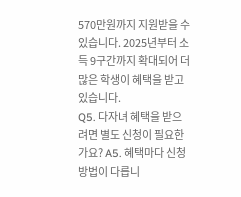570만원까지 지원받을 수 있습니다. 2025년부터 소득 9구간까지 확대되어 더 많은 학생이 혜택을 받고 있습니다.
Q5. 다자녀 혜택을 받으려면 별도 신청이 필요한가요? A5. 혜택마다 신청 방법이 다릅니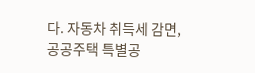다. 자동차 취득세 감면, 공공주택 특별공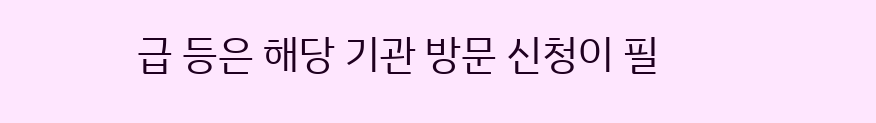급 등은 해당 기관 방문 신청이 필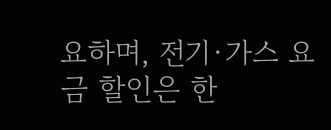요하며, 전기·가스 요금 할인은 한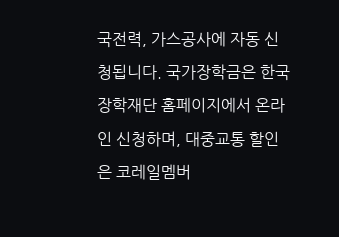국전력, 가스공사에 자동 신청됩니다. 국가장학금은 한국장학재단 홈페이지에서 온라인 신청하며, 대중교통 할인은 코레일멤버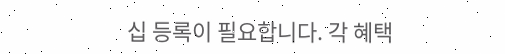십 등록이 필요합니다. 각 혜택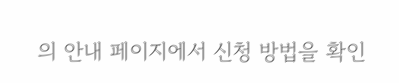의 안내 페이지에서 신청 방법을 확인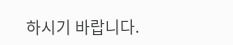하시기 바랍니다.